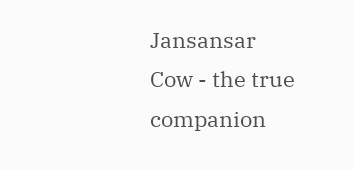Jansansar
Cow - the true companion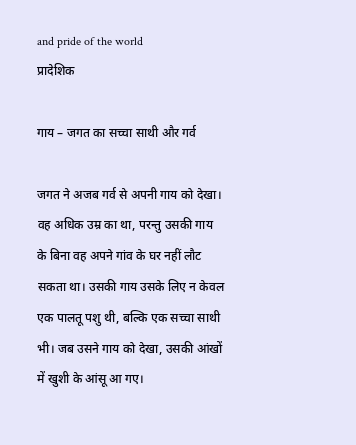and pride of the world
प्रादेशिक

गाय – जगत का सच्चा साथी और गर्व

जगत ने अजब गर्व से अपनी गाय को देखा। वह अधिक उम्र का था, परन्तु उसकी गाय के बिना वह अपने गांव के घर नहीं लौट सकता था। उसकी गाय उसके लिए न केवल एक पालतू पशु थी, बल्कि एक सच्चा साथी भी। जब उसने गाय को देखा, उसकी आंखों में खुशी के आंसू आ गए।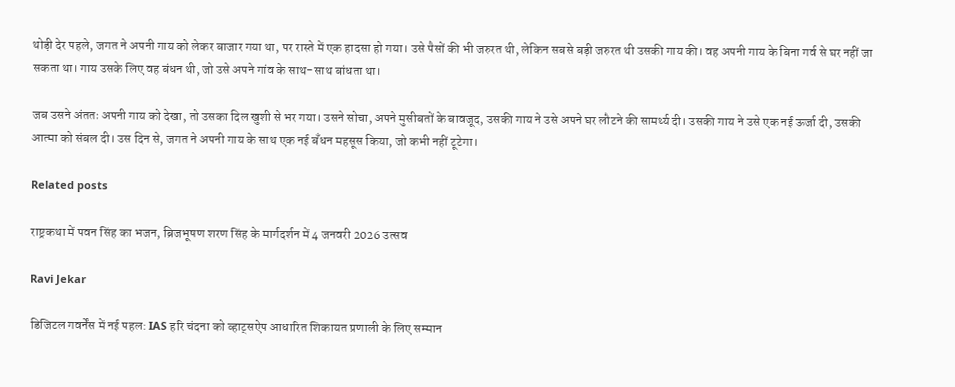थोड़ी देर पहले, जगत ने अपनी गाय को लेकर बाजार गया था, पर रास्ते में एक हादसा हो गया। उसे पैसों की भी जरुरत थी, लेकिन सबसे बड़ी जरुरत थी उसकी गाय की। वह अपनी गाय के बिना गर्व से घर नहीं जा सकता था। गाय उसके लिए वह बंधन थी, जो उसे अपने गांव के साथ-साथ बांधता था।

जब उसने अंततः अपनी गाय को देखा, तो उसका दिल खुशी से भर गया। उसने सोचा, अपने मुसीबतों के बावजूद, उसकी गाय ने उसे अपने घर लौटने की सामर्थ्य दी। उसकी गाय ने उसे एक नई ऊर्जा दी, उसकी आत्मा को संबल दी। उस दिन से, जगत ने अपनी गाय के साथ एक नई बँधन महसूस किया, जो कभी नहीं टूटेगा।

Related posts

राष्ट्रकथा में पवन सिंह का भजन, ब्रिजभूषण शरण सिंह के मार्गदर्शन में 4 जनवरी 2026 उत्सव

Ravi Jekar

डिजिटल गवर्नेंस में नई पहल: IAS हरि चंदना को व्हाट्सऐप आधारित शिकायत प्रणाली के लिए सम्मान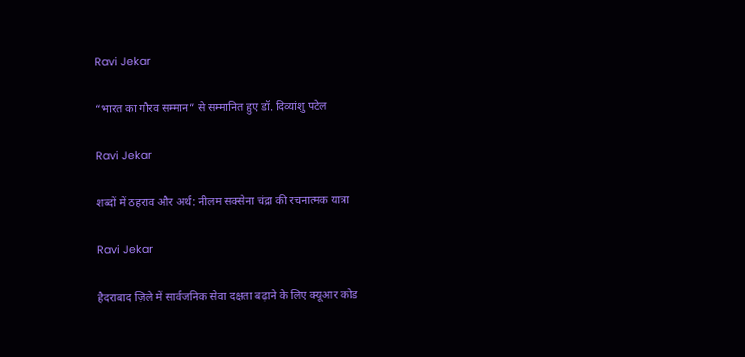Ravi Jekar

“भारत का गौरव सम्मान” से सम्मानित हुए डॉ. दिव्यांशु पटेल

Ravi Jekar

शब्दों में ठहराव और अर्थ: नीलम सक्सेना चंद्रा की रचनात्मक यात्रा

Ravi Jekar

हैदराबाद ज़िले में सार्वजनिक सेवा दक्षता बढ़ाने के लिए क्यूआर कोड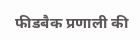फीडबैक प्रणाली की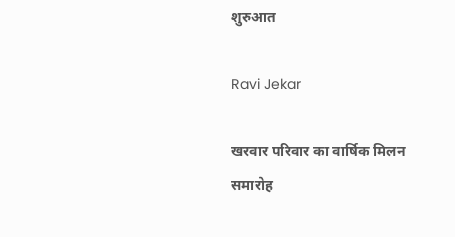शुरुआत

Ravi Jekar

खरवार परिवार का वार्षिक मिलन समारोह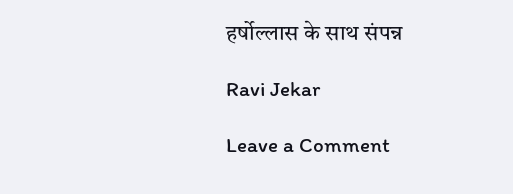हर्षोल्लास के साथ संपन्न

Ravi Jekar

Leave a Comment